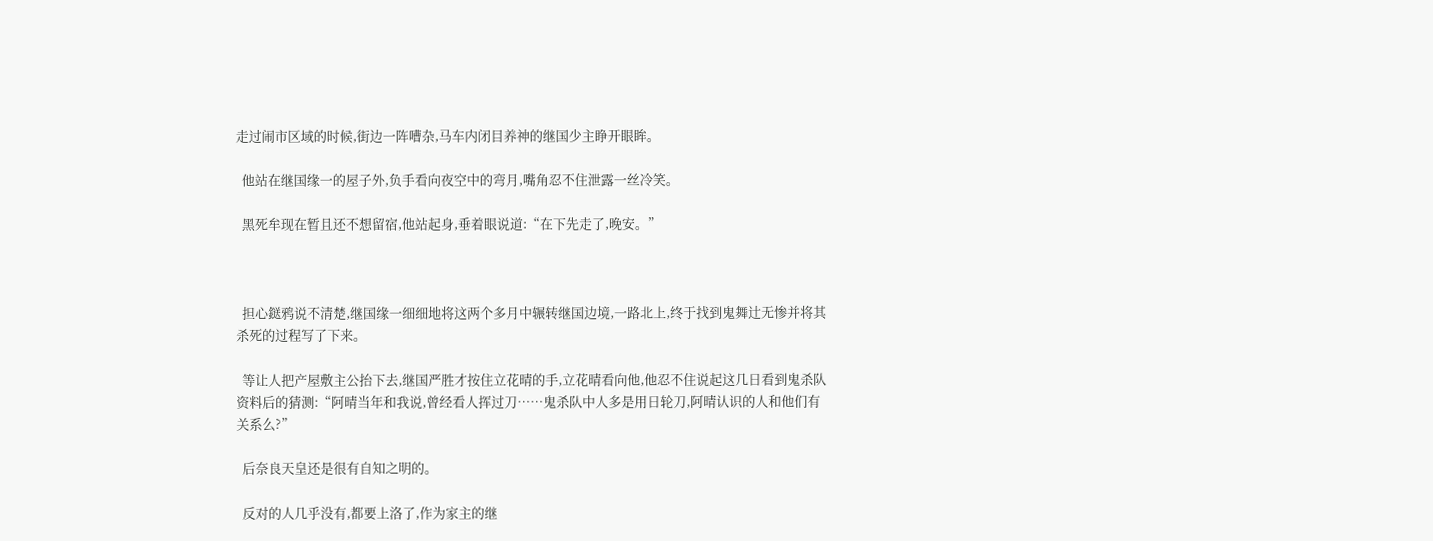走过闹市区域的时候,街边一阵嘈杂,马车内闭目养神的继国少主睁开眼眸。

  他站在继国缘一的屋子外,负手看向夜空中的弯月,嘴角忍不住泄露一丝冷笑。

  黑死牟现在暂且还不想留宿,他站起身,垂着眼说道:“在下先走了,晚安。”



  担心鎹鸦说不清楚,继国缘一细细地将这两个多月中辗转继国边境,一路北上,终于找到鬼舞辻无惨并将其杀死的过程写了下来。

  等让人把产屋敷主公抬下去,继国严胜才按住立花晴的手,立花晴看向他,他忍不住说起这几日看到鬼杀队资料后的猜测:“阿晴当年和我说,曾经看人挥过刀……鬼杀队中人多是用日轮刀,阿晴认识的人和他们有关系么?”

  后奈良天皇还是很有自知之明的。

  反对的人几乎没有,都要上洛了,作为家主的继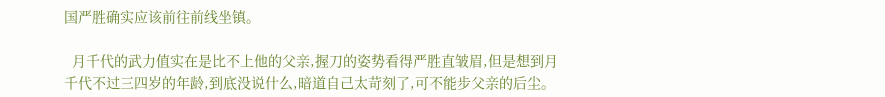国严胜确实应该前往前线坐镇。

  月千代的武力值实在是比不上他的父亲,握刀的姿势看得严胜直皱眉,但是想到月千代不过三四岁的年龄,到底没说什么,暗道自己太苛刻了,可不能步父亲的后尘。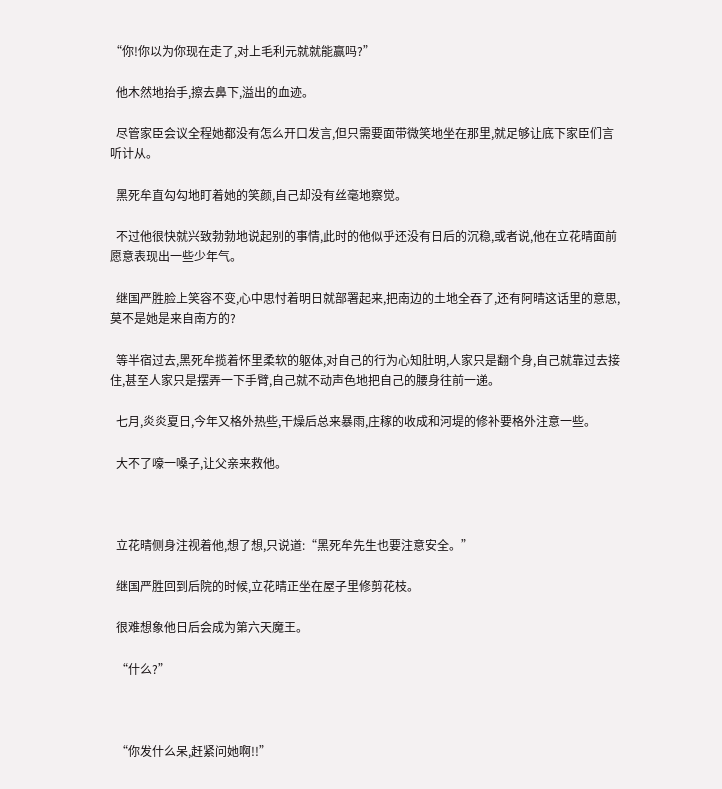“你!你以为你现在走了,对上毛利元就就能赢吗?”

  他木然地抬手,擦去鼻下,溢出的血迹。

  尽管家臣会议全程她都没有怎么开口发言,但只需要面带微笑地坐在那里,就足够让底下家臣们言听计从。

  黑死牟直勾勾地盯着她的笑颜,自己却没有丝毫地察觉。

  不过他很快就兴致勃勃地说起别的事情,此时的他似乎还没有日后的沉稳,或者说,他在立花晴面前愿意表现出一些少年气。

  继国严胜脸上笑容不变,心中思忖着明日就部署起来,把南边的土地全吞了,还有阿晴这话里的意思,莫不是她是来自南方的?

  等半宿过去,黑死牟揽着怀里柔软的躯体,对自己的行为心知肚明,人家只是翻个身,自己就靠过去接住,甚至人家只是摆弄一下手臂,自己就不动声色地把自己的腰身往前一递。

  七月,炎炎夏日,今年又格外热些,干燥后总来暴雨,庄稼的收成和河堤的修补要格外注意一些。

  大不了嚎一嗓子,让父亲来救他。



  立花晴侧身注视着他,想了想,只说道:“黑死牟先生也要注意安全。”

  继国严胜回到后院的时候,立花晴正坐在屋子里修剪花枝。

  很难想象他日后会成为第六天魔王。

  “什么?”



  “你发什么呆,赶紧问她啊!!”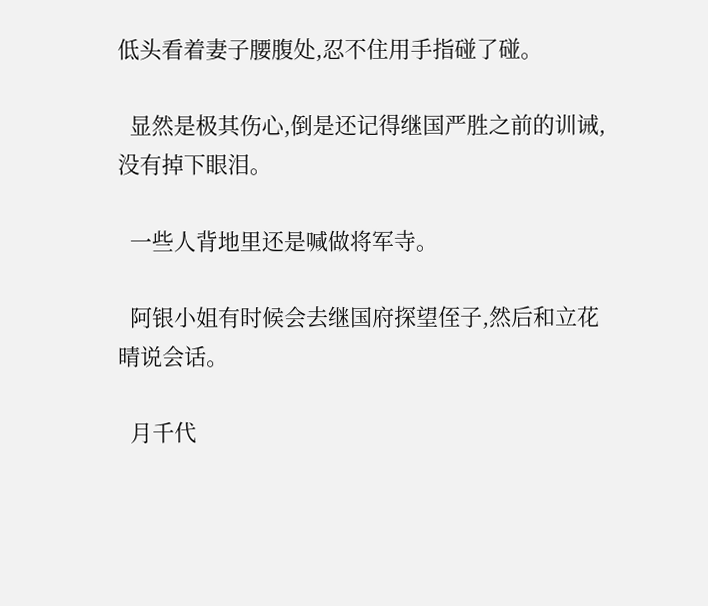低头看着妻子腰腹处,忍不住用手指碰了碰。

  显然是极其伤心,倒是还记得继国严胜之前的训诫,没有掉下眼泪。

  一些人背地里还是喊做将军寺。

  阿银小姐有时候会去继国府探望侄子,然后和立花晴说会话。

  月千代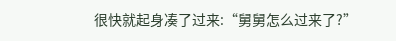很快就起身凑了过来:“舅舅怎么过来了?”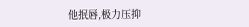他抿唇,极力压抑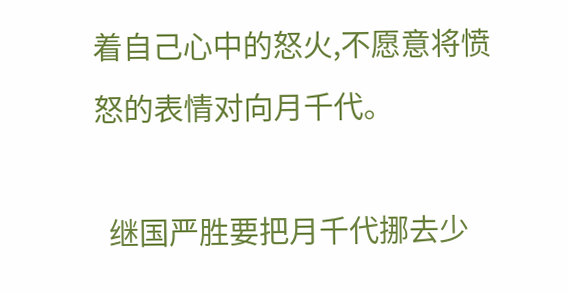着自己心中的怒火,不愿意将愤怒的表情对向月千代。

  继国严胜要把月千代挪去少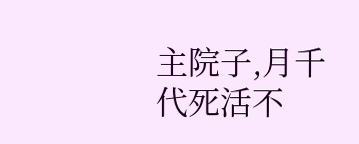主院子,月千代死活不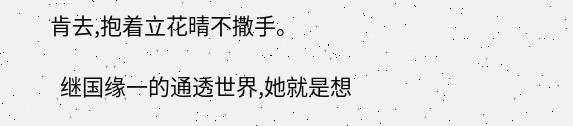肯去,抱着立花晴不撒手。

  继国缘一的通透世界,她就是想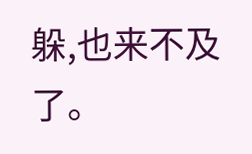躲,也来不及了。